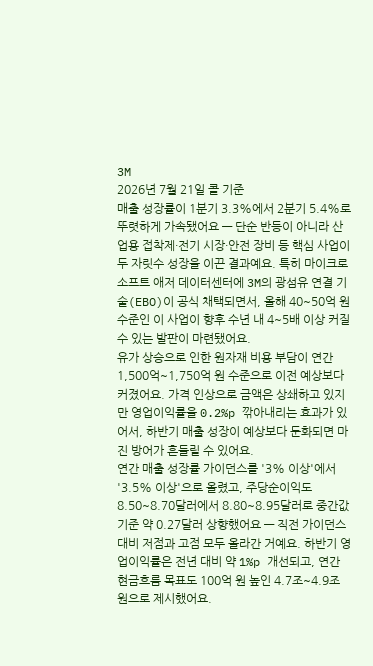3M
2026년 7월 21일 콜 기준
매출 성장률이 1분기 3.3%에서 2분기 5.4%로 뚜렷하게 가속됐어요 — 단순 반등이 아니라 산업용 접착제·전기 시장·안전 장비 등 핵심 사업이 두 자릿수 성장을 이끈 결과예요. 특히 마이크로소프트 애저 데이터센터에 3M의 광섬유 연결 기술(EBO)이 공식 채택되면서, 올해 40~50억 원 수준인 이 사업이 향후 수년 내 4~5배 이상 커질 수 있는 발판이 마련됐어요.
유가 상승으로 인한 원자재 비용 부담이 연간 1,500억~1,750억 원 수준으로 이전 예상보다 커졌어요. 가격 인상으로 금액은 상쇄하고 있지만 영업이익률을 0.2%p 깎아내리는 효과가 있어서, 하반기 매출 성장이 예상보다 둔화되면 마진 방어가 흔들릴 수 있어요.
연간 매출 성장률 가이던스를 '3% 이상'에서 '3.5% 이상'으로 올렸고, 주당순이익도 8.50~8.70달러에서 8.80~8.95달러로 중간값 기준 약 0.27달러 상향했어요 — 직전 가이던스 대비 저점과 고점 모두 올라간 거예요. 하반기 영업이익률은 전년 대비 약 1%p 개선되고, 연간 현금흐름 목표도 100억 원 높인 4.7조~4.9조 원으로 제시했어요.